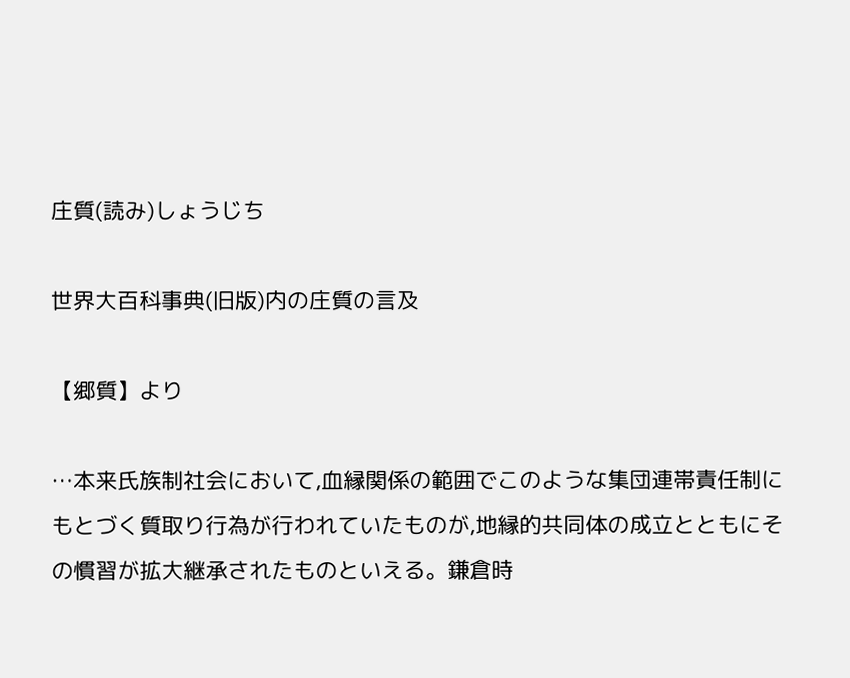庄質(読み)しょうじち

世界大百科事典(旧版)内の庄質の言及

【郷質】より

…本来氏族制社会において,血縁関係の範囲でこのような集団連帯責任制にもとづく質取り行為が行われていたものが,地縁的共同体の成立とともにその慣習が拡大継承されたものといえる。鎌倉時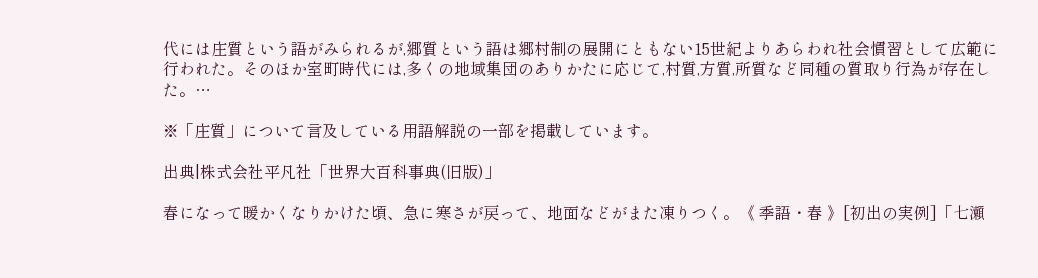代には庄質という語がみられるが,郷質という語は郷村制の展開にともない15世紀よりあらわれ社会慣習として広範に行われた。そのほか室町時代には,多くの地域集団のありかたに応じて,村質,方質,所質など同種の質取り行為が存在した。…

※「庄質」について言及している用語解説の一部を掲載しています。

出典|株式会社平凡社「世界大百科事典(旧版)」

春になって暖かくなりかけた頃、急に寒さが戻って、地面などがまた凍りつく。《 季語・春 》[初出の実例]「七瀬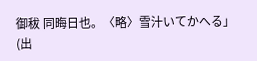御秡 同晦日也。〈略〉雪汁いてかへる」(出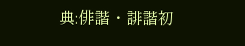典:俳諧・誹諧初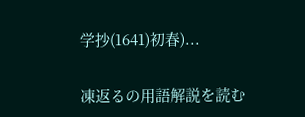学抄(1641)初春)...

凍返るの用語解説を読む